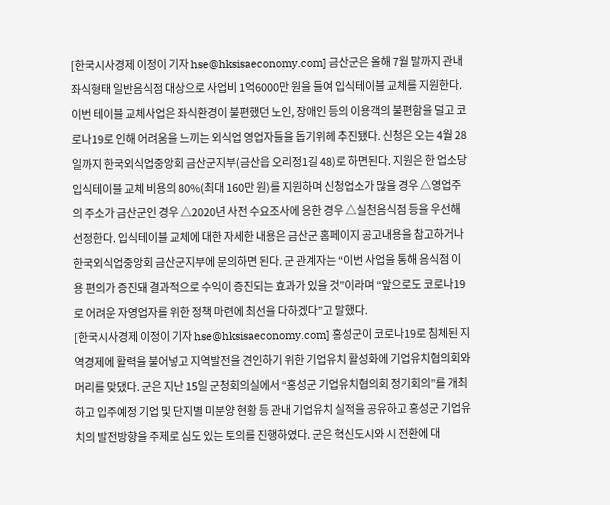[한국시사경제 이정이 기자 hse@hksisaeconomy.com] 금산군은 올해 7월 말까지 관내 좌식형태 일반음식점 대상으로 사업비 1억6000만 원을 들여 입식테이블 교체를 지원한다. 이번 테이블 교체사업은 좌식환경이 불편했던 노인, 장애인 등의 이용객의 불편함을 덜고 코로나19로 인해 어려움을 느끼는 외식업 영업자들을 돕기위헤 추진됐다. 신청은 오는 4월 28일까지 한국외식업중앙회 금산군지부(금산읍 오리정1길 48)로 하면된다. 지원은 한 업소당 입식테이블 교체 비용의 80%(최대 160만 원)를 지원하며 신청업소가 많을 경우 △영업주의 주소가 금산군인 경우 △2020년 사전 수요조사에 응한 경우 △실천음식점 등을 우선해 선정한다. 입식테이블 교체에 대한 자세한 내용은 금산군 홈페이지 공고내용을 참고하거나 한국외식업중앙회 금산군지부에 문의하면 된다. 군 관계자는 “이번 사업을 통해 음식점 이용 편의가 증진돼 결과적으로 수익이 증진되는 효과가 있을 것”이라며 “앞으로도 코로나19로 어려운 자영업자를 위한 정책 마련에 최선을 다하겠다”고 말했다.
[한국시사경제 이정이 기자 hse@hksisaeconomy.com] 홍성군이 코로나19로 침체된 지역경제에 활력을 불어넣고 지역발전을 견인하기 위한 기업유치 활성화에 기업유치협의회와 머리를 맞댔다. 군은 지난 15일 군청회의실에서 “홍성군 기업유치협의회 정기회의”를 개최하고 입주예정 기업 및 단지별 미분양 현황 등 관내 기업유치 실적을 공유하고 홍성군 기업유치의 발전방향을 주제로 심도 있는 토의를 진행하였다. 군은 혁신도시와 시 전환에 대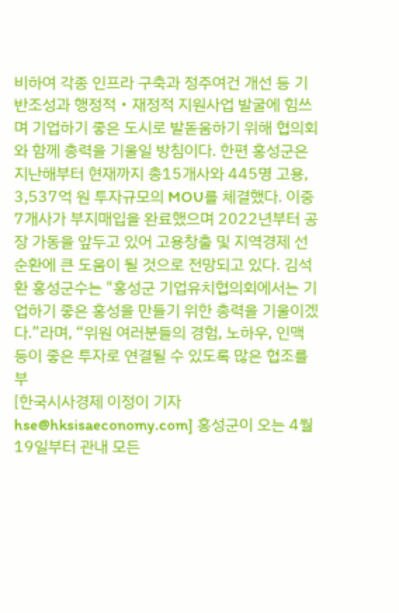비하여 각종 인프라 구축과 정주여건 개선 등 기반조성과 행정적‧재정적 지원사업 발굴에 힘쓰며 기업하기 좋은 도시로 발돋움하기 위해 협의회와 함께 총력을 기울일 방침이다. 한편 홍성군은 지난해부터 현재까지 총15개사와 445명 고용, 3,537억 원 투자규모의 MOU를 체결했다. 이중 7개사가 부지매입을 완료했으며 2022년부터 공장 가동을 앞두고 있어 고용창출 및 지역경제 선순환에 큰 도움이 될 것으로 전망되고 있다. 김석환 홍성군수는 "홍성군 기업유치협의회에서는 기업하기 좋은 홍성을 만들기 위한 총력을 기울이겠다.”라며, “위원 여러분들의 경험, 노하우, 인맥 등이 좋은 투자로 연결될 수 있도록 많은 협조를 부
[한국시사경제 이정이 기자 hse@hksisaeconomy.com] 홍성군이 오는 4월 19일부터 관내 모든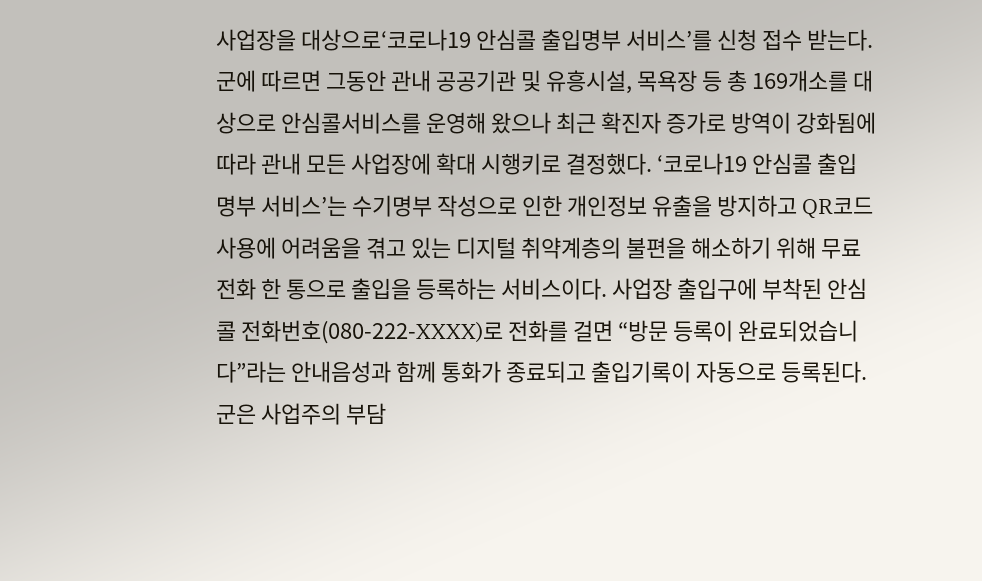사업장을 대상으로‘코로나19 안심콜 출입명부 서비스’를 신청 접수 받는다. 군에 따르면 그동안 관내 공공기관 및 유흥시설, 목욕장 등 총 169개소를 대상으로 안심콜서비스를 운영해 왔으나 최근 확진자 증가로 방역이 강화됨에 따라 관내 모든 사업장에 확대 시행키로 결정했다. ‘코로나19 안심콜 출입명부 서비스’는 수기명부 작성으로 인한 개인정보 유출을 방지하고 QR코드 사용에 어려움을 겪고 있는 디지털 취약계층의 불편을 해소하기 위해 무료전화 한 통으로 출입을 등록하는 서비스이다. 사업장 출입구에 부착된 안심콜 전화번호(080-222-XXXX)로 전화를 걸면 “방문 등록이 완료되었습니다”라는 안내음성과 함께 통화가 종료되고 출입기록이 자동으로 등록된다. 군은 사업주의 부담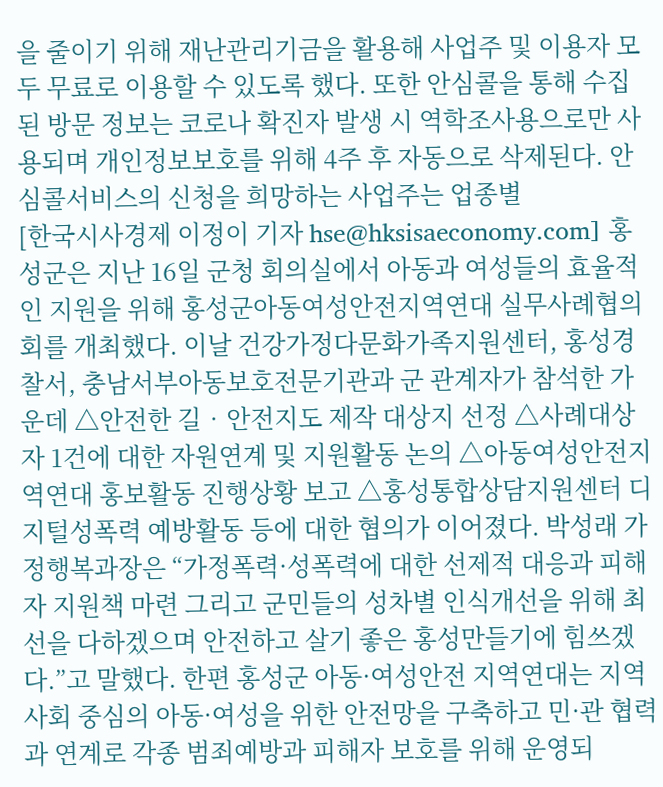을 줄이기 위해 재난관리기금을 활용해 사업주 및 이용자 모두 무료로 이용할 수 있도록 했다. 또한 안심콜을 통해 수집된 방문 정보는 코로나 확진자 발생 시 역학조사용으로만 사용되며 개인정보보호를 위해 4주 후 자동으로 삭제된다. 안심콜서비스의 신청을 희망하는 사업주는 업종별
[한국시사경제 이정이 기자 hse@hksisaeconomy.com] 홍성군은 지난 16일 군청 회의실에서 아동과 여성들의 효율적인 지원을 위해 홍성군아동여성안전지역연대 실무사례협의회를 개최했다. 이날 건강가정다문화가족지원센터, 홍성경찰서, 충남서부아동보호전문기관과 군 관계자가 참석한 가운데 △안전한 길‧안전지도 제작 대상지 선정 △사례대상자 1건에 대한 자원연계 및 지원활동 논의 △아동여성안전지역연대 홍보활동 진행상황 보고 △홍성통합상담지원센터 디지털성폭력 예방활동 등에 대한 협의가 이어졌다. 박성래 가정행복과장은 “가정폭력·성폭력에 대한 선제적 대응과 피해자 지원책 마련 그리고 군민들의 성차별 인식개선을 위해 최선을 다하겠으며 안전하고 살기 좋은 홍성만들기에 힘쓰겠다.”고 말했다. 한편 홍성군 아동·여성안전 지역연대는 지역사회 중심의 아동·여성을 위한 안전망을 구축하고 민·관 협력과 연계로 각종 범죄예방과 피해자 보호를 위해 운영되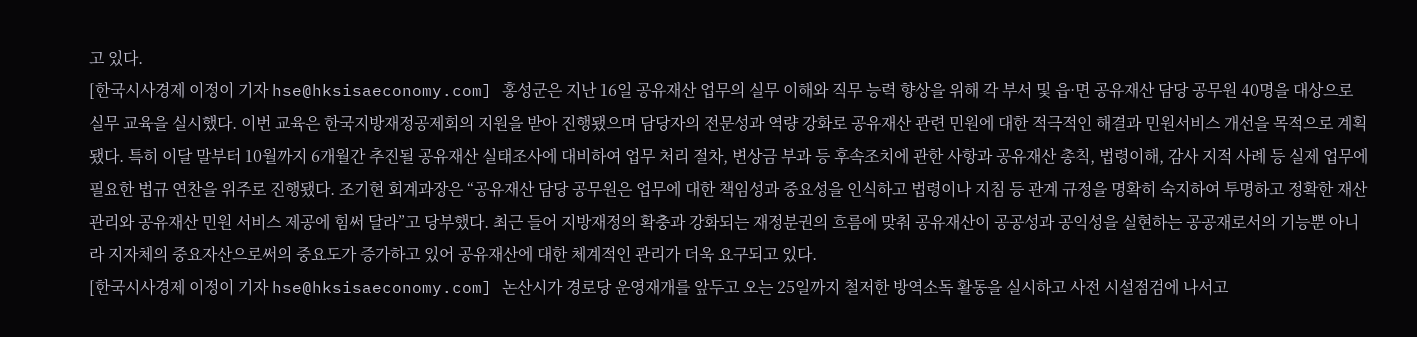고 있다.
[한국시사경제 이정이 기자 hse@hksisaeconomy.com] 홍성군은 지난 16일 공유재산 업무의 실무 이해와 직무 능력 향상을 위해 각 부서 및 읍·면 공유재산 담당 공무원 40명을 대상으로 실무 교육을 실시했다. 이번 교육은 한국지방재정공제회의 지원을 받아 진행됐으며 담당자의 전문성과 역량 강화로 공유재산 관련 민원에 대한 적극적인 해결과 민원서비스 개선을 목적으로 계획됐다. 특히 이달 말부터 10월까지 6개월간 추진될 공유재산 실태조사에 대비하여 업무 처리 절차, 변상금 부과 등 후속조치에 관한 사항과 공유재산 총칙, 법령이해, 감사 지적 사례 등 실제 업무에 필요한 법규 연찬을 위주로 진행됐다. 조기현 회계과장은 “공유재산 담당 공무원은 업무에 대한 책임성과 중요성을 인식하고 법령이나 지침 등 관계 규정을 명확히 숙지하여 투명하고 정확한 재산 관리와 공유재산 민원 서비스 제공에 힘써 달라”고 당부했다. 최근 들어 지방재정의 확충과 강화되는 재정분권의 흐름에 맞춰 공유재산이 공공성과 공익성을 실현하는 공공재로서의 기능뿐 아니라 지자체의 중요자산으로써의 중요도가 증가하고 있어 공유재산에 대한 체계적인 관리가 더욱 요구되고 있다.
[한국시사경제 이정이 기자 hse@hksisaeconomy.com] 논산시가 경로당 운영재개를 앞두고 오는 25일까지 철저한 방역소독 활동을 실시하고 사전 시설점검에 나서고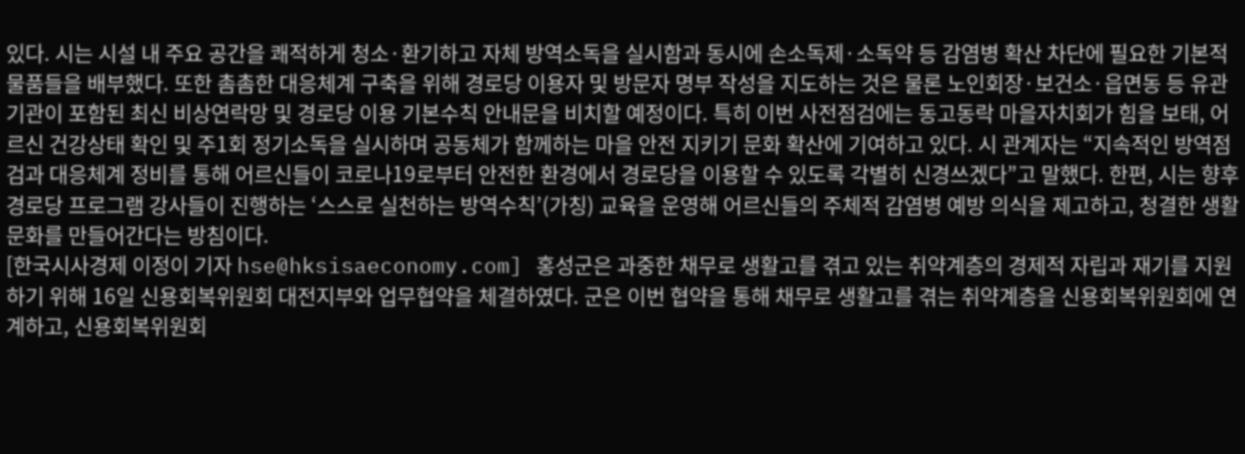있다. 시는 시설 내 주요 공간을 쾌적하게 청소·환기하고 자체 방역소독을 실시함과 동시에 손소독제·소독약 등 감염병 확산 차단에 필요한 기본적 물품들을 배부했다. 또한 촘촘한 대응체계 구축을 위해 경로당 이용자 및 방문자 명부 작성을 지도하는 것은 물론 노인회장·보건소·읍면동 등 유관기관이 포함된 최신 비상연락망 및 경로당 이용 기본수칙 안내문을 비치할 예정이다. 특히 이번 사전점검에는 동고동락 마을자치회가 힘을 보태, 어르신 건강상태 확인 및 주1회 정기소독을 실시하며 공동체가 함께하는 마을 안전 지키기 문화 확산에 기여하고 있다. 시 관계자는 “지속적인 방역점검과 대응체계 정비를 통해 어르신들이 코로나19로부터 안전한 환경에서 경로당을 이용할 수 있도록 각별히 신경쓰겠다”고 말했다. 한편, 시는 향후 경로당 프로그램 강사들이 진행하는 ‘스스로 실천하는 방역수칙’(가칭) 교육을 운영해 어르신들의 주체적 감염병 예방 의식을 제고하고, 청결한 생활 문화를 만들어간다는 방침이다.
[한국시사경제 이정이 기자 hse@hksisaeconomy.com] 홍성군은 과중한 채무로 생활고를 겪고 있는 취약계층의 경제적 자립과 재기를 지원하기 위해 16일 신용회복위원회 대전지부와 업무협약을 체결하였다. 군은 이번 협약을 통해 채무로 생활고를 겪는 취약계층을 신용회복위원회에 연계하고, 신용회복위원회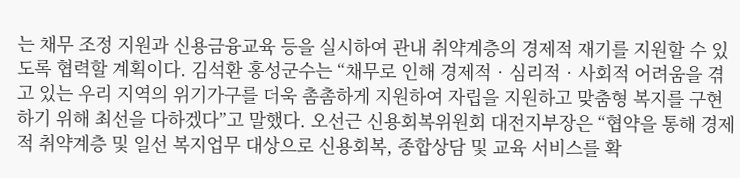는 채무 조정 지원과 신용금융교육 등을 실시하여 관내 취약계층의 경제적 재기를 지원할 수 있도록 협력할 계획이다. 김석환 홍성군수는 “채무로 인해 경제적‧심리적‧사회적 어려움을 겪고 있는 우리 지역의 위기가구를 더욱 촘촘하게 지원하여 자립을 지원하고 맞춤형 복지를 구현하기 위해 최선을 다하겠다”고 말했다. 오선근 신용회복위원회 대전지부장은 “협약을 통해 경제적 취약계층 및 일선 복지업무 대상으로 신용회복, 종합상담 및 교육 서비스를 확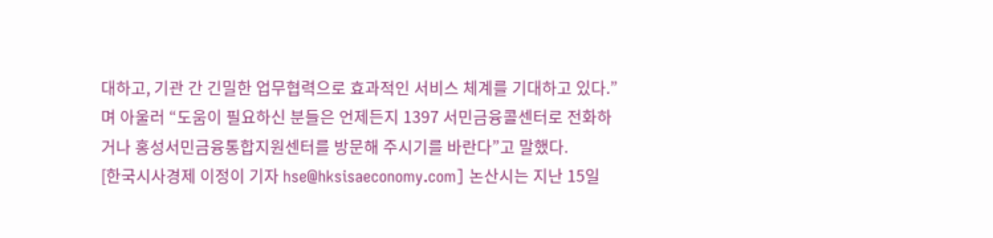대하고, 기관 간 긴밀한 업무협력으로 효과적인 서비스 체계를 기대하고 있다.”며 아울러 “도움이 필요하신 분들은 언제든지 1397 서민금융콜센터로 전화하거나 홍성서민금융통합지원센터를 방문해 주시기를 바란다”고 말했다.
[한국시사경제 이정이 기자 hse@hksisaeconomy.com] 논산시는 지난 15일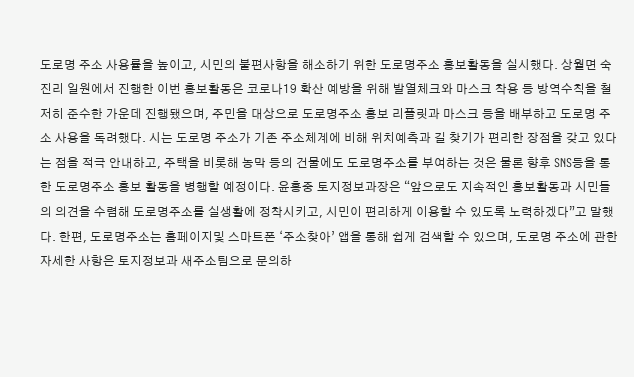도로명 주소 사용률을 높이고, 시민의 불편사항을 해소하기 위한 도로명주소 홍보활동을 실시했다. 상월면 숙진리 일원에서 진행한 이번 홍보활동은 코로나19 확산 예방을 위해 발열체크와 마스크 착용 등 방역수칙을 철저히 준수한 가운데 진행됐으며, 주민을 대상으로 도로명주소 홍보 리플릿과 마스크 등을 배부하고 도로명 주소 사용을 독려했다. 시는 도로명 주소가 기존 주소체계에 비해 위치예측과 길 찾기가 편리한 장점을 갖고 있다는 점을 적극 안내하고, 주택을 비롯해 농막 등의 건물에도 도로명주소를 부여하는 것은 물론 향후 SNS등을 통한 도로명주소 홍보 활동을 병행할 예정이다. 윤홍중 토지정보과장은 “앞으로도 지속적인 홍보활동과 시민들의 의견을 수렴해 도로명주소를 실생활에 정착시키고, 시민이 편리하게 이용할 수 있도록 노력하겠다”고 말했다. 한편, 도로명주소는 홈페이지및 스마트폰 ‘주소찾아’ 앱을 통해 쉽게 검색할 수 있으며, 도로명 주소에 관한 자세한 사항은 토지정보과 새주소팀으로 문의하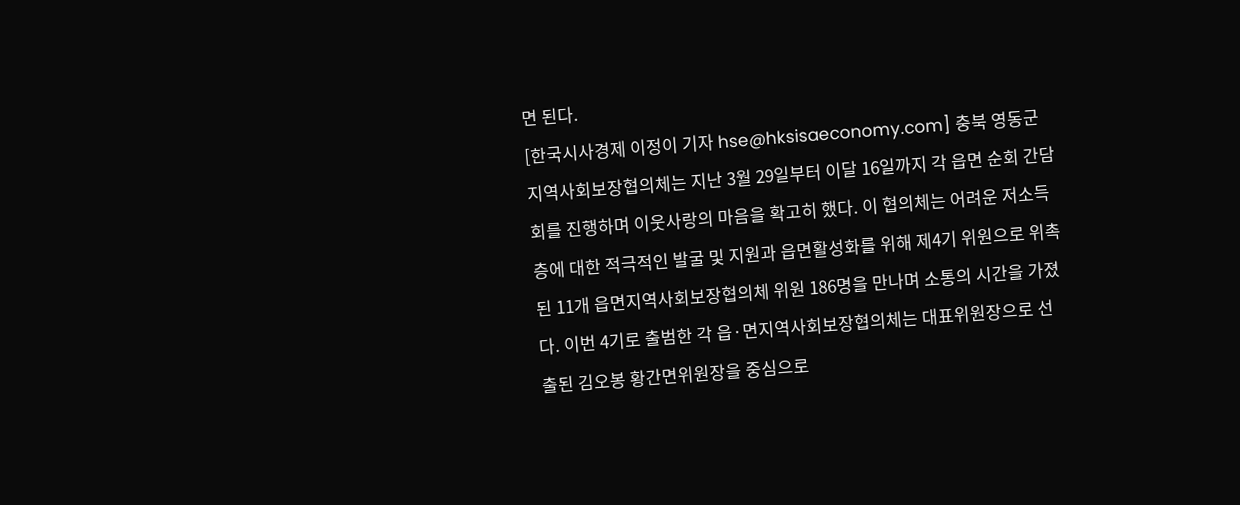면 된다.
[한국시사경제 이정이 기자 hse@hksisaeconomy.com] 충북 영동군지역사회보장협의체는 지난 3월 29일부터 이달 16일까지 각 읍면 순회 간담회를 진행하며 이웃사랑의 마음을 확고히 했다. 이 협의체는 어려운 저소득층에 대한 적극적인 발굴 및 지원과 읍면활성화를 위해 제4기 위원으로 위촉된 11개 읍면지역사회보장협의체 위원 186명을 만나며 소통의 시간을 가졌다. 이번 4기로 출범한 각 읍·면지역사회보장협의체는 대표위원장으로 선출된 김오봉 황간면위원장을 중심으로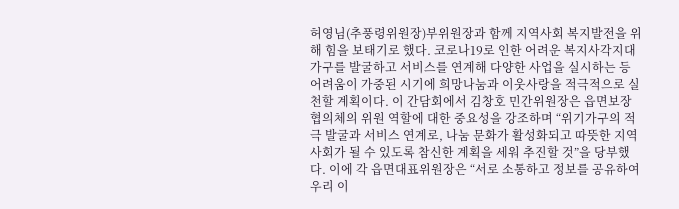허영님(추풍령위원장)부위원장과 함께 지역사회 복지발전을 위해 힘을 보태기로 했다. 코로나19로 인한 어려운 복지사각지대 가구를 발굴하고 서비스를 연계해 다양한 사업을 실시하는 등 어려움이 가중된 시기에 희망나눔과 이웃사랑을 적극적으로 실천할 계획이다. 이 간담회에서 김창호 민간위원장은 읍면보장협의체의 위원 역할에 대한 중요성을 강조하며 “위기가구의 적극 발굴과 서비스 연계로, 나눔 문화가 활성화되고 따뜻한 지역사회가 될 수 있도록 참신한 계획을 세워 추진할 것”을 당부했다. 이에 각 읍면대표위원장은 “서로 소통하고 정보를 공유하여 우리 이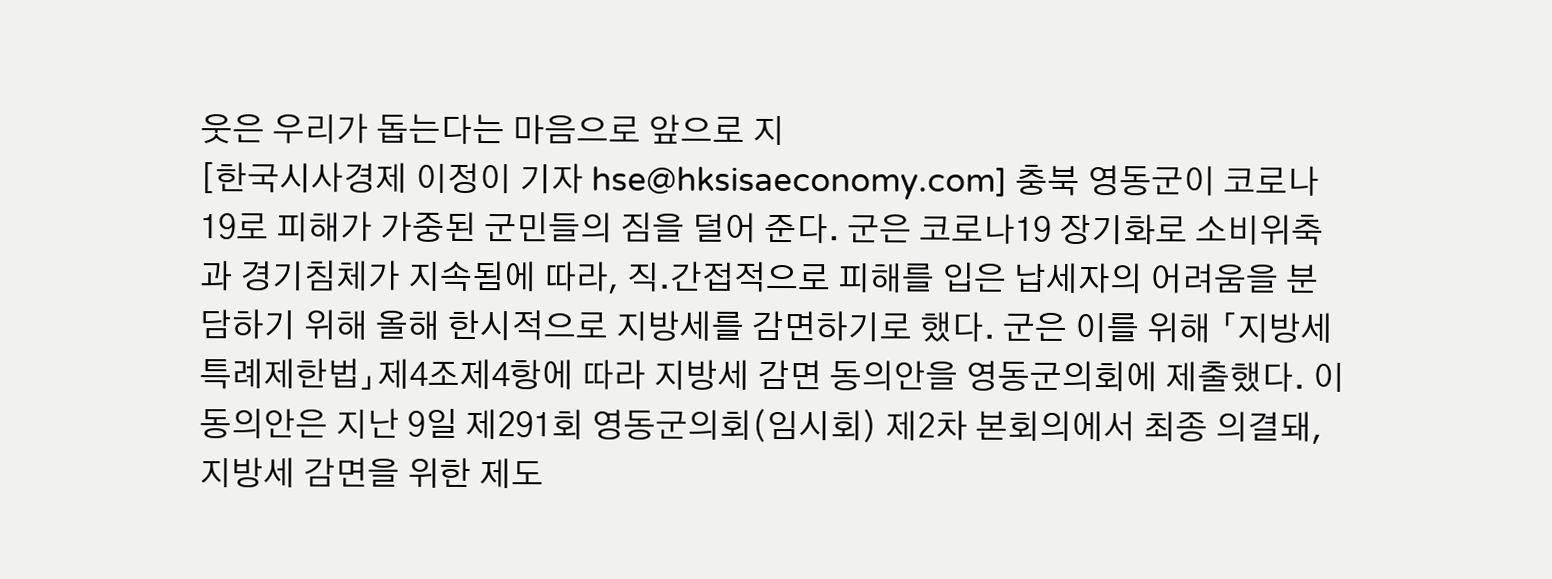웃은 우리가 돕는다는 마음으로 앞으로 지
[한국시사경제 이정이 기자 hse@hksisaeconomy.com] 충북 영동군이 코로나19로 피해가 가중된 군민들의 짐을 덜어 준다. 군은 코로나19 장기화로 소비위축과 경기침체가 지속됨에 따라, 직․간접적으로 피해를 입은 납세자의 어려움을 분담하기 위해 올해 한시적으로 지방세를 감면하기로 했다. 군은 이를 위해 「지방세특례제한법」제4조제4항에 따라 지방세 감면 동의안을 영동군의회에 제출했다. 이 동의안은 지난 9일 제291회 영동군의회(임시회) 제2차 본회의에서 최종 의결돼, 지방세 감면을 위한 제도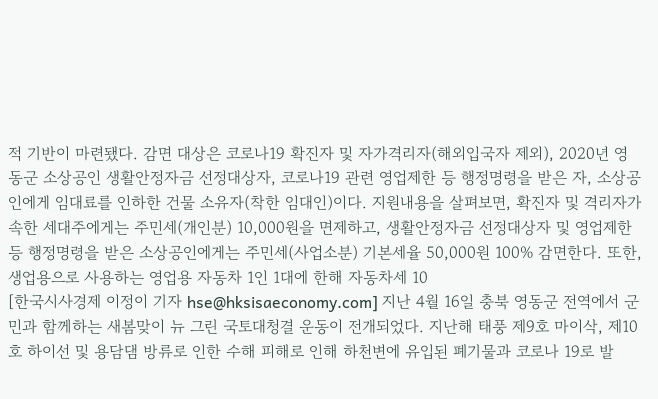적 기반이 마련됐다. 감면 대상은 코로나19 확진자 및 자가격리자(해외입국자 제외), 2020년 영동군 소상공인 생활안정자금 선정대상자, 코로나19 관련 영업제한 등 행정명령을 받은 자, 소상공인에게 임대료를 인하한 건물 소유자(착한 임대인)이다. 지원내용을 살펴보면, 확진자 및 격리자가 속한 세대주에게는 주민세(개인분) 10,000원을 면제하고, 생활안정자금 선정대상자 및 영업제한 등 행정명령을 받은 소상공인에게는 주민세(사업소분) 기본세율 50,000원 100% 감면한다. 또한, 생업용으로 사용하는 영업용 자동차 1인 1대에 한해 자동차세 10
[한국시사경제 이정이 기자 hse@hksisaeconomy.com] 지난 4월 16일 충북 영동군 전역에서 군민과 함께하는 새봄맞이 뉴 그린 국토대청결 운동이 전개되었다. 지난해 태풍 제9호 마이삭, 제10호 하이선 및 용담댐 방류로 인한 수해 피해로 인해 하천변에 유입된 폐기물과 코로나 19로 발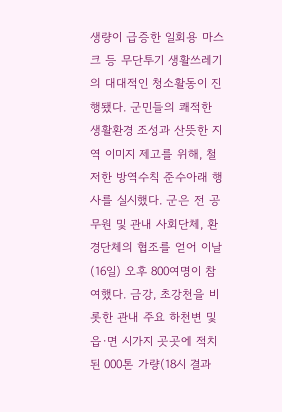생량이 급증한 일회용 마스크 등 무단투기 생활쓰레기의 대대적인 청소활동이 진행됐다. 군민들의 쾌적한 생활환경 조성과 산뜻한 지역 이미지 제고를 위해, 철저한 방역수칙 준수아래 행사를 실시했다. 군은 전 공무원 및 관내 사회단체, 환경단체의 협조를 얻어 이날(16일) 오후 800여명이 참여했다. 금강, 초강천을 비롯한 관내 주요 하천변 및 읍·면 시가지 곳곳에 적치된 000톤 가량(18시 결과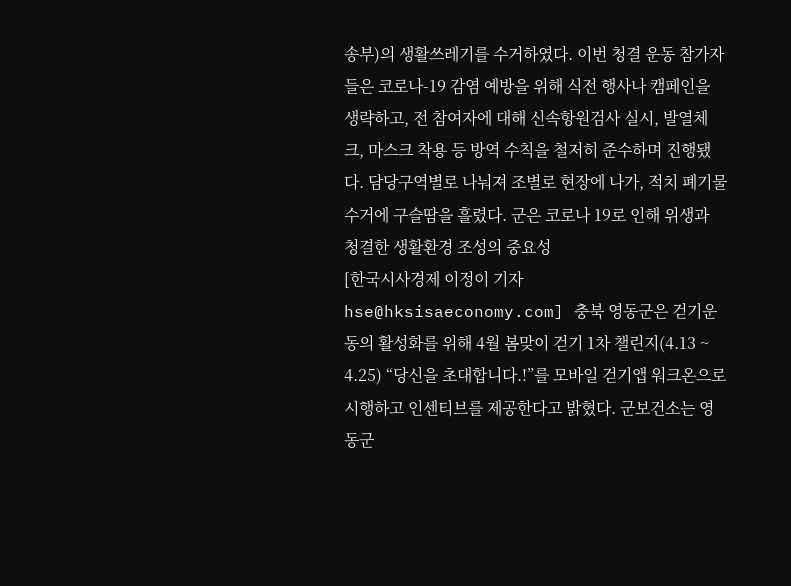송부)의 생활쓰레기를 수거하였다. 이번 청결 운동 참가자들은 코로나-19 감염 예방을 위해 식전 행사나 캠페인을 생략하고, 전 참여자에 대해 신속항원검사 실시, 발열체크, 마스크 착용 등 방역 수칙을 철저히 준수하며 진행됐다. 담당구역별로 나눠져 조별로 현장에 나가, 적치 폐기물 수거에 구슬땀을 흘렸다. 군은 코로나 19로 인해 위생과 청결한 생활환경 조성의 중요성
[한국시사경제 이정이 기자 hse@hksisaeconomy.com] 충북 영동군은 걷기운동의 활성화를 위해 4월 봄맞이 걷기 1차 챌린지(4.13 ~ 4.25) “당신을 초대합니다.!”를 모바일 걷기앱 워크온으로 시행하고 인센티브를 제공한다고 밝혔다. 군보건소는 영동군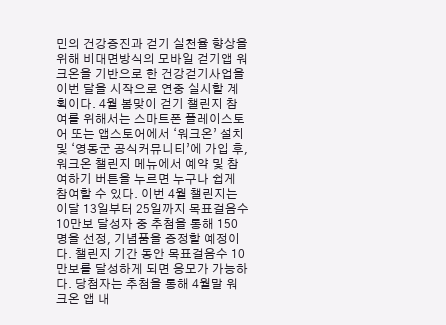민의 건강증진과 걷기 실천율 향상을 위해 비대면방식의 모바일 걷기앱 워크온을 기반으로 한 건강걷기사업을 이번 달을 시작으로 연중 실시할 계획이다. 4월 봄맞이 걷기 챌린지 참여를 위해서는 스마트폰 플레이스토어 또는 앱스토어에서 ‘워크온’ 설치 및 ‘영동군 공식커뮤니티’에 가입 후, 워크온 챌린지 메뉴에서 예약 및 참여하기 버튼을 누르면 누구나 쉽게 참여할 수 있다. 이번 4월 챌린지는 이달 13일부터 25일까지 목표걸음수 10만보 달성자 중 추첨을 통해 150명을 선정, 기념품을 증정할 예정이다. 챌린지 기간 동안 목표걸음수 10만보를 달성하게 되면 응모가 가능하다. 당첨자는 추첨을 통해 4월말 워크온 앱 내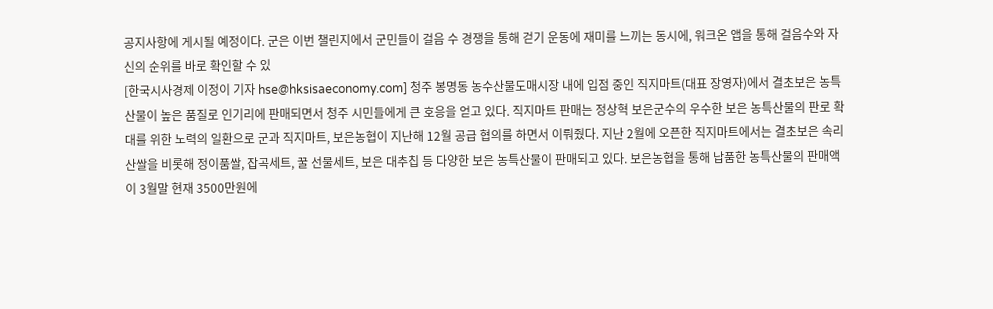공지사항에 게시될 예정이다. 군은 이번 챌린지에서 군민들이 걸음 수 경쟁을 통해 걷기 운동에 재미를 느끼는 동시에, 워크온 앱을 통해 걸음수와 자신의 순위를 바로 확인할 수 있
[한국시사경제 이정이 기자 hse@hksisaeconomy.com] 청주 봉명동 농수산물도매시장 내에 입점 중인 직지마트(대표 장영자)에서 결초보은 농특산물이 높은 품질로 인기리에 판매되면서 청주 시민들에게 큰 호응을 얻고 있다. 직지마트 판매는 정상혁 보은군수의 우수한 보은 농특산물의 판로 확대를 위한 노력의 일환으로 군과 직지마트, 보은농협이 지난해 12월 공급 협의를 하면서 이뤄줬다. 지난 2월에 오픈한 직지마트에서는 결초보은 속리산쌀을 비롯해 정이품쌀, 잡곡세트, 꿀 선물세트, 보은 대추칩 등 다양한 보은 농특산물이 판매되고 있다. 보은농협을 통해 납품한 농특산물의 판매액이 3월말 현재 3500만원에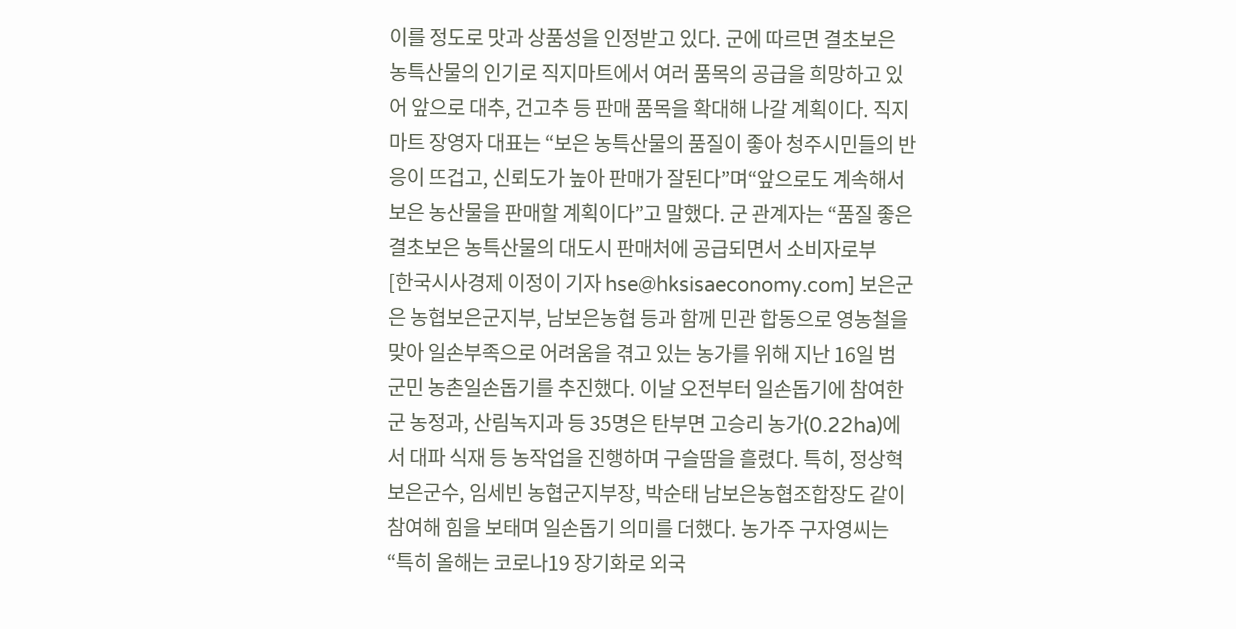이를 정도로 맛과 상품성을 인정받고 있다. 군에 따르면 결초보은 농특산물의 인기로 직지마트에서 여러 품목의 공급을 희망하고 있어 앞으로 대추, 건고추 등 판매 품목을 확대해 나갈 계획이다. 직지마트 장영자 대표는 “보은 농특산물의 품질이 좋아 청주시민들의 반응이 뜨겁고, 신뢰도가 높아 판매가 잘된다”며“앞으로도 계속해서 보은 농산물을 판매할 계획이다”고 말했다. 군 관계자는 “품질 좋은 결초보은 농특산물의 대도시 판매처에 공급되면서 소비자로부
[한국시사경제 이정이 기자 hse@hksisaeconomy.com] 보은군은 농협보은군지부, 남보은농협 등과 함께 민관 합동으로 영농철을 맞아 일손부족으로 어려움을 겪고 있는 농가를 위해 지난 16일 범 군민 농촌일손돕기를 추진했다. 이날 오전부터 일손돕기에 참여한 군 농정과, 산림녹지과 등 35명은 탄부면 고승리 농가(0.22ha)에서 대파 식재 등 농작업을 진행하며 구슬땀을 흘렸다. 특히, 정상혁 보은군수, 임세빈 농협군지부장, 박순태 남보은농협조합장도 같이 참여해 힘을 보태며 일손돕기 의미를 더했다. 농가주 구자영씨는 “특히 올해는 코로나19 장기화로 외국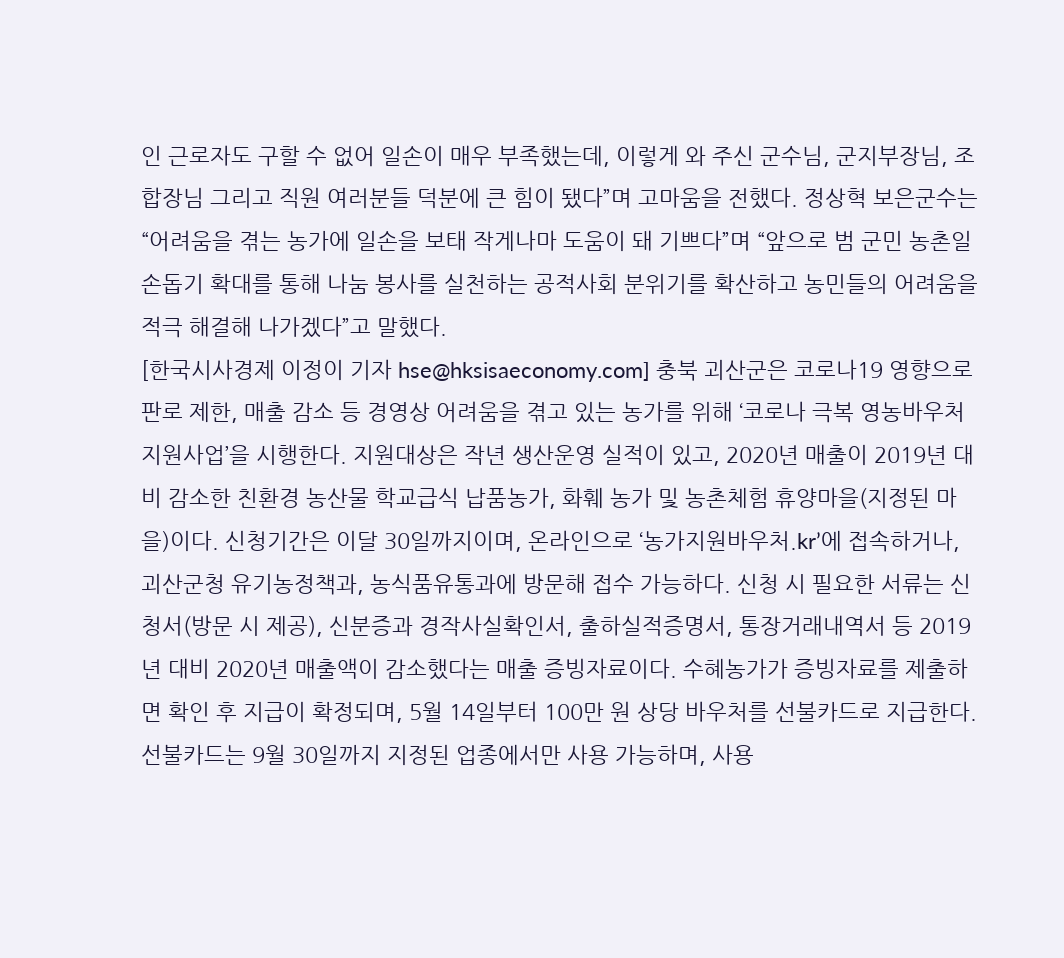인 근로자도 구할 수 없어 일손이 매우 부족했는데, 이렇게 와 주신 군수님, 군지부장님, 조합장님 그리고 직원 여러분들 덕분에 큰 힘이 됐다”며 고마움을 전했다. 정상혁 보은군수는“어려움을 겪는 농가에 일손을 보태 작게나마 도움이 돼 기쁘다”며 “앞으로 범 군민 농촌일손돕기 확대를 통해 나눔 봉사를 실천하는 공적사회 분위기를 확산하고 농민들의 어려움을 적극 해결해 나가겠다”고 말했다.
[한국시사경제 이정이 기자 hse@hksisaeconomy.com] 충북 괴산군은 코로나19 영향으로 판로 제한, 매출 감소 등 경영상 어려움을 겪고 있는 농가를 위해 ‘코로나 극복 영농바우처 지원사업’을 시행한다. 지원대상은 작년 생산운영 실적이 있고, 2020년 매출이 2019년 대비 감소한 친환경 농산물 학교급식 납품농가, 화훼 농가 및 농촌체험 휴양마을(지정된 마을)이다. 신청기간은 이달 30일까지이며, 온라인으로 ‘농가지원바우처.kr’에 접속하거나, 괴산군청 유기농정책과, 농식품유통과에 방문해 접수 가능하다. 신청 시 필요한 서류는 신청서(방문 시 제공), 신분증과 경작사실확인서, 출하실적증명서, 통장거래내역서 등 2019년 대비 2020년 매출액이 감소했다는 매출 증빙자료이다. 수혜농가가 증빙자료를 제출하면 확인 후 지급이 확정되며, 5월 14일부터 100만 원 상당 바우처를 선불카드로 지급한다. 선불카드는 9월 30일까지 지정된 업종에서만 사용 가능하며, 사용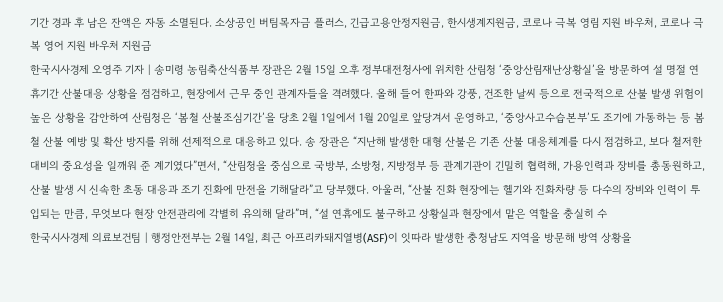기간 경과 후 남은 잔액은 자동 소멸된다. 소상공인 버팀목자금 플러스, 긴급고용안정지원금, 한시생계지원금, 코로나 극복 영림 지원 바우처, 코로나 극복 영어 지원 바우처 지원금
한국시사경제 오영주 기자 | 송미령 농림축산식품부 장관은 2월 15일 오후 정부대전청사에 위치한 산림청 ‘중앙산림재난상황실’을 방문하여 설 명절 연휴기간 산불대응 상황을 점검하고, 현장에서 근무 중인 관계자들을 격려했다. 올해 들어 한파와 강풍, 건조한 날씨 등으로 전국적으로 산불 발생 위험이 높은 상황을 감안하여 산림청은 ‘봄철 산불조심기간’을 당초 2월 1일에서 1월 20일로 앞당겨서 운영하고, ‘중앙사고수습본부’도 조기에 가동하는 등 봄철 산불 예방 및 확산 방지를 위해 선제적으로 대응하고 있다. 송 장관은 “지난해 발생한 대형 산불은 기존 산불 대응체계를 다시 점검하고, 보다 철저한 대비의 중요성을 일깨워 준 계기였다”면서, “산림청을 중심으로 국방부, 소방청, 지방정부 등 관계기관이 긴밀히 협력해, 가용인력과 장비를 총동원하고, 산불 발생 시 신속한 초동 대응과 조기 진화에 만전을 기해달라”고 당부했다. 아울러, “산불 진화 현장에는 헬기와 진화차량 등 다수의 장비와 인력이 투입되는 만큼, 무엇보다 현장 안전관리에 각별히 유의해 달라”며, “설 연휴에도 불구하고 상황실과 현장에서 맡은 역할을 충실히 수
한국시사경제 의료보건팀 | 행정안전부는 2월 14일, 최근 아프리카돼지열병(ASF)이 잇따라 발생한 충청남도 지역을 방문해 방역 상황을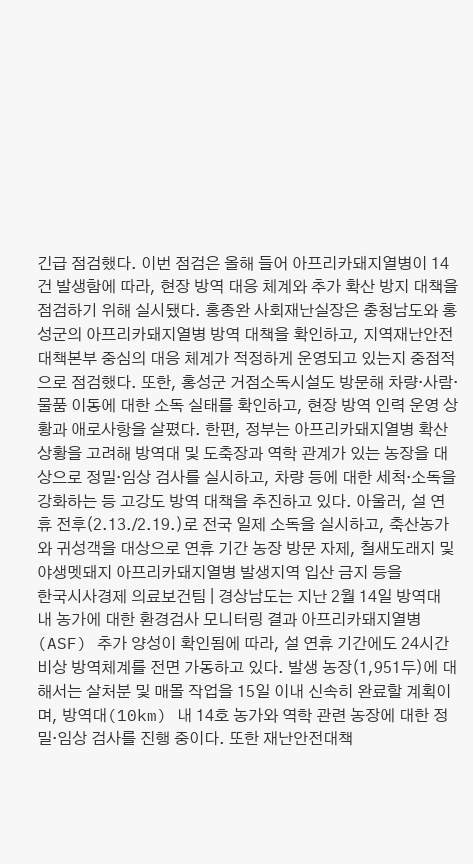긴급 점검했다. 이번 점검은 올해 들어 아프리카돼지열병이 14건 발생함에 따라, 현장 방역 대응 체계와 추가 확산 방지 대책을 점검하기 위해 실시됐다. 홍종완 사회재난실장은 충청남도와 홍성군의 아프리카돼지열병 방역 대책을 확인하고, 지역재난안전대책본부 중심의 대응 체계가 적정하게 운영되고 있는지 중점적으로 점검했다. 또한, 홍성군 거점소독시설도 방문해 차량·사람·물품 이동에 대한 소독 실태를 확인하고, 현장 방역 인력 운영 상황과 애로사항을 살폈다. 한편, 정부는 아프리카돼지열병 확산 상황을 고려해 방역대 및 도축장과 역학 관계가 있는 농장을 대상으로 정밀·임상 검사를 실시하고, 차량 등에 대한 세척·소독을 강화하는 등 고강도 방역 대책을 추진하고 있다. 아울러, 설 연휴 전후(2.13./2.19.)로 전국 일제 소독을 실시하고, 축산농가와 귀성객을 대상으로 연휴 기간 농장 방문 자제, 철새도래지 및 야생멧돼지 아프리카돼지열병 발생지역 입산 금지 등을
한국시사경제 의료보건팀 | 경상남도는 지난 2월 14일 방역대 내 농가에 대한 환경검사 모니터링 결과 아프리카돼지열병(ASF) 추가 양성이 확인됨에 따라, 설 연휴 기간에도 24시간 비상 방역체계를 전면 가동하고 있다. 발생 농장(1,951두)에 대해서는 살처분 및 매몰 작업을 15일 이내 신속히 완료할 계획이며, 방역대(10km) 내 14호 농가와 역학 관련 농장에 대한 정밀·임상 검사를 진행 중이다. 또한 재난안전대책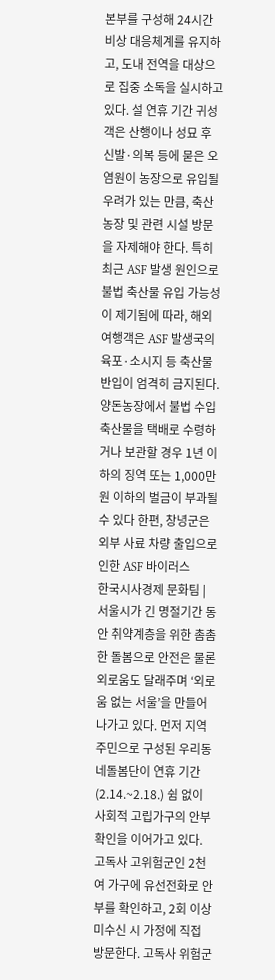본부를 구성해 24시간 비상 대응체계를 유지하고, 도내 전역을 대상으로 집중 소독을 실시하고 있다. 설 연휴 기간 귀성객은 산행이나 성묘 후 신발·의복 등에 묻은 오염원이 농장으로 유입될 우려가 있는 만큼, 축산 농장 및 관련 시설 방문을 자제해야 한다. 특히 최근 ASF 발생 원인으로 불법 축산물 유입 가능성이 제기됨에 따라, 해외여행객은 ASF 발생국의 육포·소시지 등 축산물 반입이 엄격히 금지된다. 양돈농장에서 불법 수입 축산물을 택배로 수령하거나 보관할 경우 1년 이하의 징역 또는 1,000만 원 이하의 벌금이 부과될 수 있다 한편, 창녕군은 외부 사료 차량 출입으로 인한 ASF 바이러스
한국시사경제 문화팀 | 서울시가 긴 명절기간 동안 취약계층을 위한 촘촘한 돌봄으로 안전은 물론 외로움도 달래주며 ‘외로움 없는 서울’을 만들어 나가고 있다. 먼저 지역주민으로 구성된 우리동네돌봄단이 연휴 기간(2.14.~2.18.) 쉼 없이 사회적 고립가구의 안부 확인을 이어가고 있다. 고독사 고위험군인 2천여 가구에 유선전화로 안부를 확인하고, 2회 이상 미수신 시 가정에 직접 방문한다. 고독사 위험군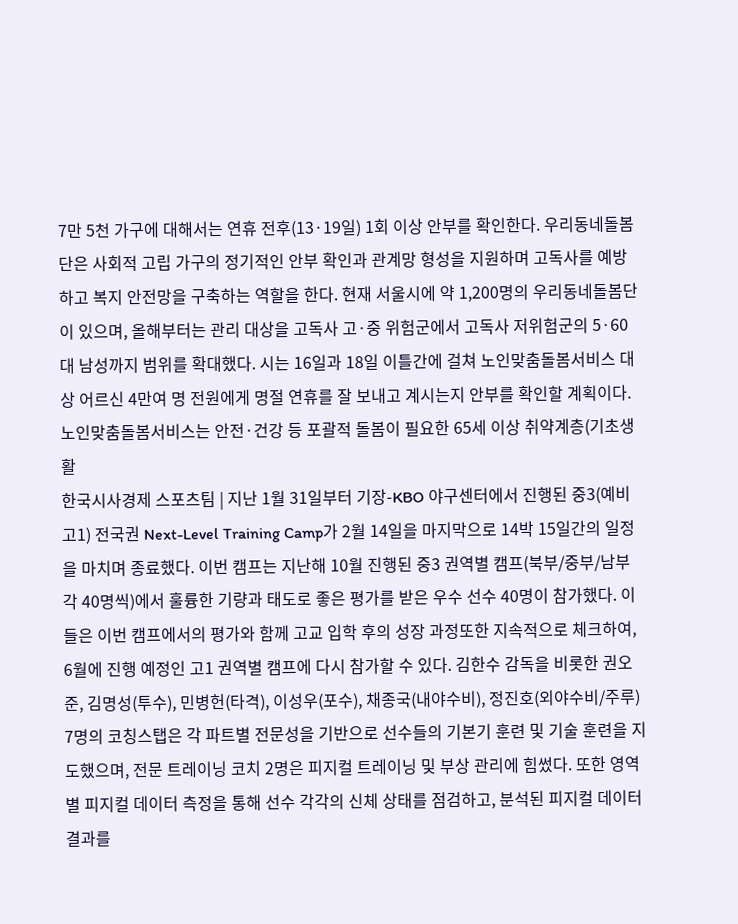7만 5천 가구에 대해서는 연휴 전후(13·19일) 1회 이상 안부를 확인한다. 우리동네돌봄단은 사회적 고립 가구의 정기적인 안부 확인과 관계망 형성을 지원하며 고독사를 예방하고 복지 안전망을 구축하는 역할을 한다. 현재 서울시에 약 1,200명의 우리동네돌봄단이 있으며, 올해부터는 관리 대상을 고독사 고·중 위험군에서 고독사 저위험군의 5·60대 남성까지 범위를 확대했다. 시는 16일과 18일 이틀간에 걸쳐 노인맞춤돌봄서비스 대상 어르신 4만여 명 전원에게 명절 연휴를 잘 보내고 계시는지 안부를 확인할 계획이다. 노인맞춤돌봄서비스는 안전·건강 등 포괄적 돌봄이 필요한 65세 이상 취약계층(기초생활
한국시사경제 스포츠팀 | 지난 1월 31일부터 기장-KBO 야구센터에서 진행된 중3(예비 고1) 전국권 Next-Level Training Camp가 2월 14일을 마지막으로 14박 15일간의 일정을 마치며 종료했다. 이번 캠프는 지난해 10월 진행된 중3 권역별 캠프(북부/중부/남부 각 40명씩)에서 훌륭한 기량과 태도로 좋은 평가를 받은 우수 선수 40명이 참가했다. 이들은 이번 캠프에서의 평가와 함께 고교 입학 후의 성장 과정또한 지속적으로 체크하여, 6월에 진행 예정인 고1 권역별 캠프에 다시 참가할 수 있다. 김한수 감독을 비롯한 권오준, 김명성(투수), 민병헌(타격), 이성우(포수), 채종국(내야수비), 정진호(외야수비/주루) 7명의 코칭스탭은 각 파트별 전문성을 기반으로 선수들의 기본기 훈련 및 기술 훈련을 지도했으며, 전문 트레이닝 코치 2명은 피지컬 트레이닝 및 부상 관리에 힘썼다. 또한 영역별 피지컬 데이터 측정을 통해 선수 각각의 신체 상태를 점검하고, 분석된 피지컬 데이터 결과를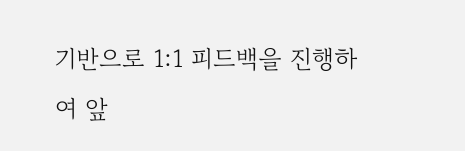기반으로 1:1 피드백을 진행하여 앞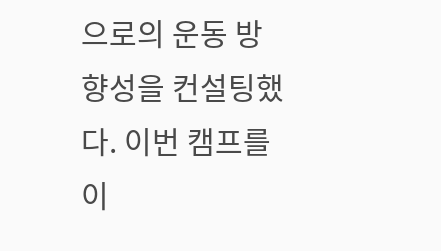으로의 운동 방향성을 컨설팅했다. 이번 캠프를 이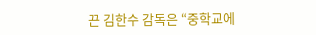끈 김한수 감독은 “중학교에